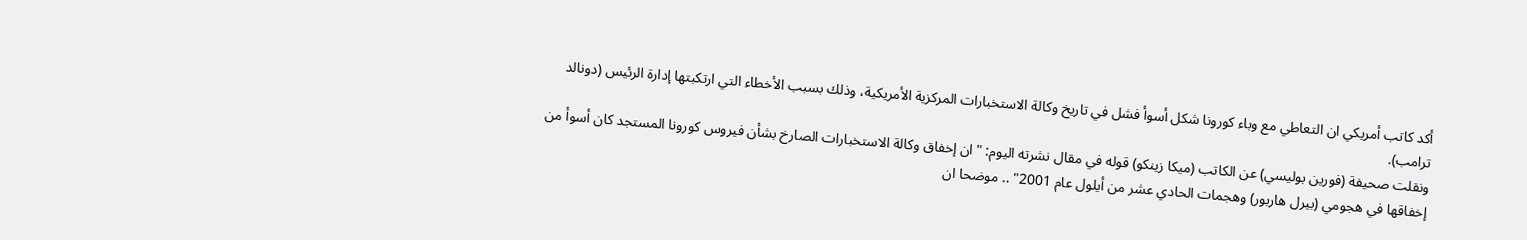أكد كاتب أمريكي ان التعاطي مع وباء كورونا شكل أسوأ فشل في تاريخ وكالة الاستخبارات المركزية الأمريكية، وذلك بسبب الأخطاء التي ارتكبتها إدارة الرئيس (دونالد ترامب).
ونقلت صحيفة (فورين بوليسي) عن الكاتب (ميكا زينكو) قوله في مقال نشرته اليوم: "ان إخفاق وكالة الاستخبارات الصارخ بشأن فيروس كورونا المستجد كان أسوأ من إخفاقها في هجومي (بيرل هاربور) وهجمات الحادي عشر من أيلول عام 2001" .. موضحا ان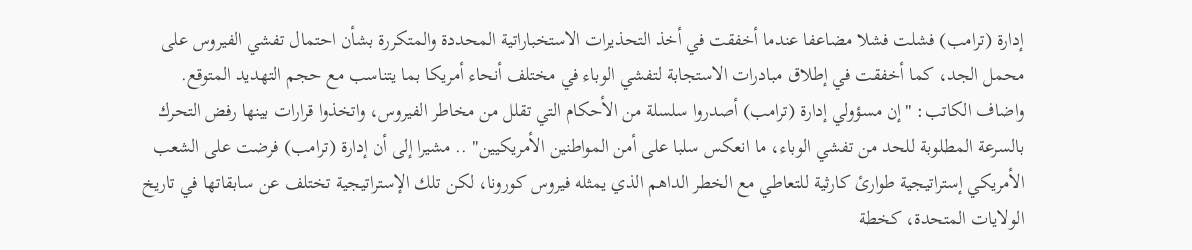إدارة (ترامب) فشلت فشلا مضاعفا عندما أخفقت في أخذ التحذيرات الاستخباراتية المحددة والمتكررة بشأن احتمال تفشي الفيروس على محمل الجد، كما أخفقت في إطلاق مبادرات الاستجابة لتفشي الوباء في مختلف أنحاء أمريكا بما يتناسب مع حجم التهديد المتوقع.
واضاف الكاتب: "إن مسؤولي إدارة (ترامب) أصدروا سلسلة من الأحكام التي تقلل من مخاطر الفيروس، واتخذوا قرارات بينها رفض التحرك بالسرعة المطلوبة للحد من تفشي الوباء، ما انعكس سلبا على أمن المواطنين الأمريكيين" .. مشيرا إلى أن إدارة (ترامب) فرضت على الشعب الأمريكي إستراتيجية طوارئ كارثية للتعاطي مع الخطر الداهم الذي يمثله فيروس كورونا، لكن تلك الإستراتيجية تختلف عن سابقاتها في تاريخ الولايات المتحدة، كخطة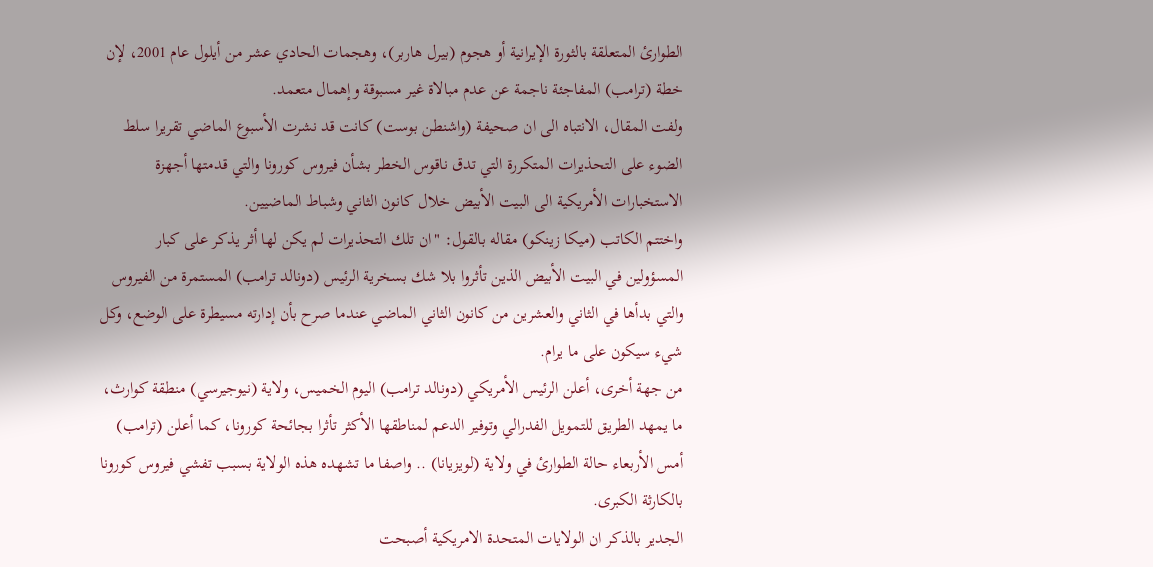الطوارئ المتعلقة بالثورة الإيرانية أو هجوم (بيرل هاربر)، وهجمات الحادي عشر من أيلول عام 2001، لإن خطة (ترامب) المفاجئة ناجمة عن عدم مبالاة غير مسبوقة وإهمال متعمد.
ولفت المقال، الانتباه الى ان صحيفة (واشنطن بوست) كانت قد نشرت الأسبوع الماضي تقريرا سلط الضوء على التحذيرات المتكررة التي تدق ناقوس الخطر بشأن فيروس كورونا والتي قدمتها أجهزة الاستخبارات الأمريكية الى البيت الأبيض خلال كانون الثاني وشباط الماضيين.
واختتم الكاتب (ميكا زينكو) مقاله بالقول: "ان تلك التحذيرات لم يكن لها أثر يذكر على كبار المسؤولين في البيت الأبيض الذين تأثروا بلا شك بسخرية الرئيس (دونالد ترامب) المستمرة من الفيروس والتي بدأها في الثاني والعشرين من كانون الثاني الماضي عندما صرح بأن إدارته مسيطرة على الوضع، وكل شيء سيكون على ما يرام.
من جهة أخرى، أعلن الرئيس الأمريكي (دونالد ترامب) اليوم الخميس، ولاية (نيوجيرسي) منطقة كوارث، ما يمهد الطريق للتمويل الفدرالي وتوفير الدعم لمناطقها الأكثر تأثرا بجائحة كورونا، كما أعلن (ترامب) أمس الأربعاء حالة الطوارئ في ولاية (لويزيانا) .. واصفا ما تشهده هذه الولاية بسبب تفشي فيروس كورونا بالكارثة الكبرى.
الجدير بالذكر ان الولايات المتحدة الامريكية أصبحت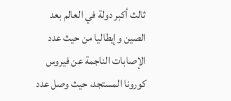ثالث أكبر دولة في العالم بعد الصين وإيطاليا من حيث عدد الإصابات الناجمة عن فيروس كورونا المستجد، حيث وصل عدد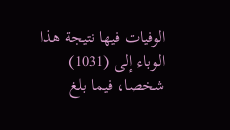الوفيات فيها نتيجة هذا الوباء إلى (1031) شخصا، فيما بلغ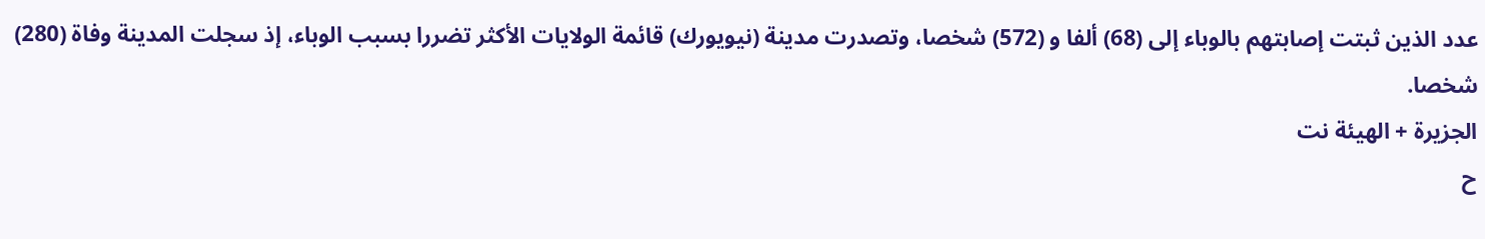عدد الذين ثبتت إصابتهم بالوباء إلى (68) ألفا و (572) شخصا، وتصدرت مدينة (نيويورك) قائمة الولايات الأكثر تضررا بسبب الوباء، إذ سجلت المدينة وفاة (280) شخصا.
الجزيرة + الهيئة نت
ح